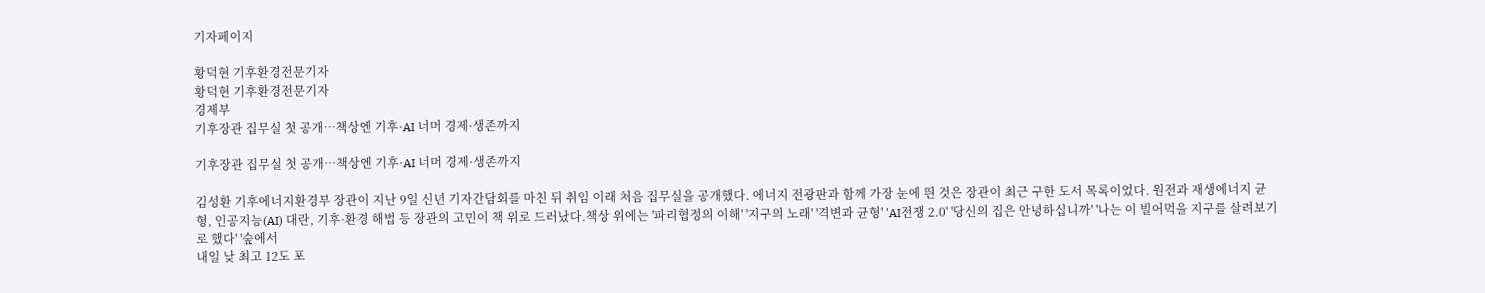기자페이지

황덕현 기후환경전문기자
황덕현 기후환경전문기자
경제부
기후장관 집무실 첫 공개…책상엔 기후·AI 너머 경제·생존까지

기후장관 집무실 첫 공개…책상엔 기후·AI 너머 경제·생존까지

김성환 기후에너지환경부 장관이 지난 9일 신년 기자간담회를 마친 뒤 취임 이래 처음 집무실을 공개했다. 에너지 전광판과 함께 가장 눈에 띈 것은 장관이 최근 구한 도서 목록이었다. 원전과 재생에너지 균형, 인공지능(AI) 대란, 기후·환경 해법 등 장관의 고민이 책 위로 드러났다.책상 위에는 '파리협정의 이해' '지구의 노래' '격변과 균형' 'AI전쟁 2.0' '당신의 집은 안녕하십니까' '나는 이 빌어먹을 지구를 살려보기로 했다' '숲에서
내일 낮 최고 12도 포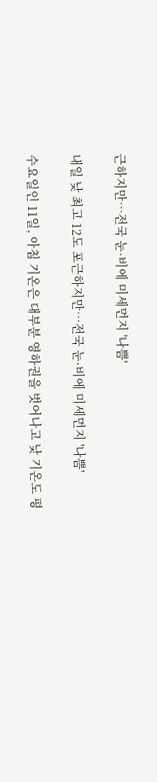근하지만…전국 눈·비에 미세먼지 '나쁨'

내일 낮 최고 12도 포근하지만…전국 눈·비에 미세먼지 '나쁨'

수요일인 11일, 아침 기온은 대부분 영하권을 벗어나고 낮 기온도 평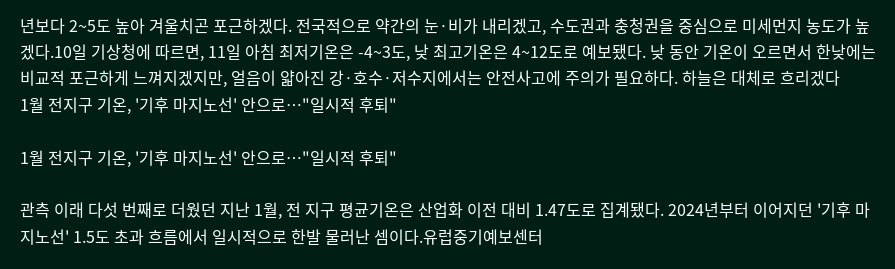년보다 2~5도 높아 겨울치곤 포근하겠다. 전국적으로 약간의 눈·비가 내리겠고, 수도권과 충청권을 중심으로 미세먼지 농도가 높겠다.10일 기상청에 따르면, 11일 아침 최저기온은 -4~3도, 낮 최고기온은 4~12도로 예보됐다. 낮 동안 기온이 오르면서 한낮에는 비교적 포근하게 느껴지겠지만, 얼음이 얇아진 강·호수·저수지에서는 안전사고에 주의가 필요하다. 하늘은 대체로 흐리겠다
1월 전지구 기온, '기후 마지노선' 안으로…"일시적 후퇴"

1월 전지구 기온, '기후 마지노선' 안으로…"일시적 후퇴"

관측 이래 다섯 번째로 더웠던 지난 1월, 전 지구 평균기온은 산업화 이전 대비 1.47도로 집계됐다. 2024년부터 이어지던 '기후 마지노선' 1.5도 초과 흐름에서 일시적으로 한발 물러난 셈이다.유럽중기예보센터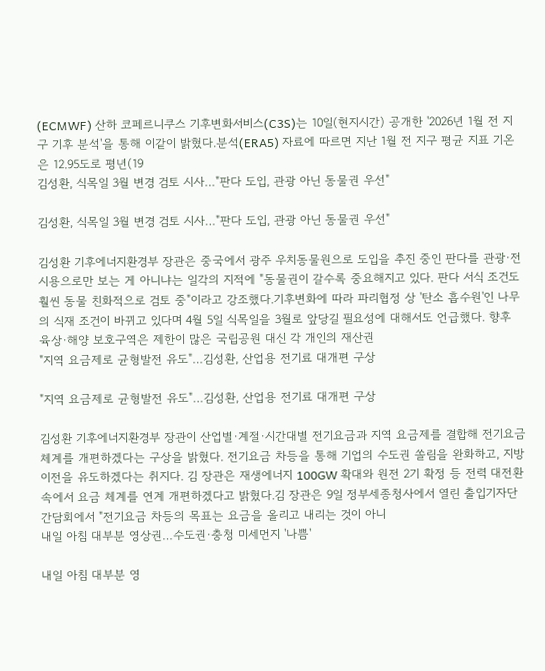(ECMWF) 산하 코페르니쿠스 기후변화서비스(C3S)는 10일(현지시간) 공개한 '2026년 1월 전 지구 기후 분석'을 통해 이같이 밝혔다.분석(ERA5) 자료에 따르면 지난 1월 전 지구 평균 지표 기온은 12.95도로 평년(19
김성환, 식목일 3월 변경 검토 시사…"판다 도입, 관광 아닌 동물권 우선"

김성환, 식목일 3월 변경 검토 시사…"판다 도입, 관광 아닌 동물권 우선"

김성환 기후에너지환경부 장관은 중국에서 광주 우치동물원으로 도입을 추진 중인 판다를 관광·전시용으로만 보는 게 아니냐는 일각의 지적에 "동물권이 갈수록 중요해지고 있다. 판다 서식 조건도 훨씬 동물 친화적으로 검토 중"이라고 강조했다.기후변화에 따라 파리협정 상 '탄소 흡수원'인 나무의 식재 조건이 바뀌고 있다며 4월 5일 식목일을 3월로 앞당길 필요성에 대해서도 언급했다. 향후 육상·해양 보호구역은 제한이 많은 국립공원 대신 각 개인의 재산권
"지역 요금제로 균형발전 유도"…김성환, 산업용 전기료 대개편 구상

"지역 요금제로 균형발전 유도"…김성환, 산업용 전기료 대개편 구상

김성환 기후에너지환경부 장관이 산업별·계절·시간대별 전기요금과 지역 요금제를 결합해 전기요금 체계를 개편하겠다는 구상을 밝혔다. 전기요금 차등을 통해 기업의 수도권 쏠림을 완화하고, 지방 이전을 유도하겠다는 취지다. 김 장관은 재생에너지 100GW 확대와 원전 2기 확정 등 전력 대전환 속에서 요금 체계를 연계 개편하겠다고 밝혔다.김 장관은 9일 정부세종청사에서 열린 출입기자단 간담회에서 "전기요금 차등의 목표는 요금을 올리고 내리는 것이 아니
내일 아침 대부분 영상권…수도권·충청 미세먼지 '나쁨'

내일 아침 대부분 영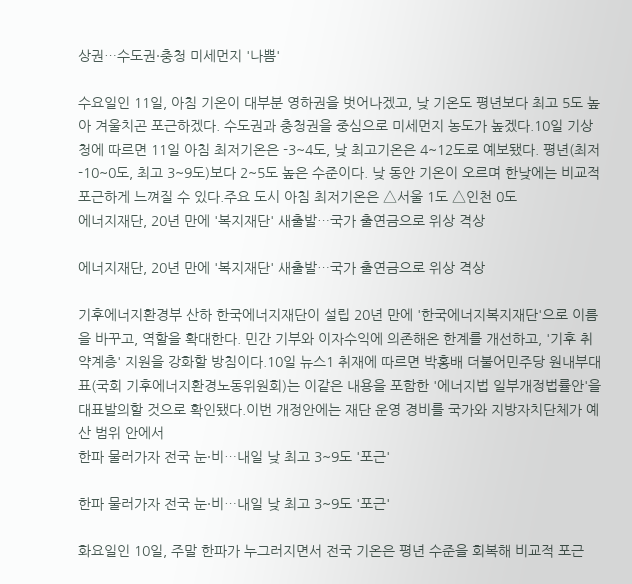상권…수도권·충청 미세먼지 '나쁨'

수요일인 11일, 아침 기온이 대부분 영하권을 벗어나겠고, 낮 기온도 평년보다 최고 5도 높아 겨울치곤 포근하겠다. 수도권과 충청권을 중심으로 미세먼지 농도가 높겠다.10일 기상청에 따르면 11일 아침 최저기온은 -3~4도, 낮 최고기온은 4~12도로 예보됐다. 평년(최저 -10~0도, 최고 3~9도)보다 2~5도 높은 수준이다. 낮 동안 기온이 오르며 한낮에는 비교적 포근하게 느껴질 수 있다.주요 도시 아침 최저기온은 △서울 1도 △인천 0도
에너지재단, 20년 만에 '복지재단' 새출발…국가 출연금으로 위상 격상

에너지재단, 20년 만에 '복지재단' 새출발…국가 출연금으로 위상 격상

기후에너지환경부 산하 한국에너지재단이 설립 20년 만에 '한국에너지복지재단'으로 이름을 바꾸고, 역할을 확대한다. 민간 기부와 이자수익에 의존해온 한계를 개선하고, '기후 취약계층' 지원을 강화할 방침이다.10일 뉴스1 취재에 따르면 박홍배 더불어민주당 원내부대표(국회 기후에너지환경노동위원회)는 이같은 내용을 포함한 '에너지법 일부개정법률안'을 대표발의할 것으로 확인됐다.이번 개정안에는 재단 운영 경비를 국가와 지방자치단체가 예산 범위 안에서
한파 물러가자 전국 눈·비…내일 낮 최고 3~9도 '포근'

한파 물러가자 전국 눈·비…내일 낮 최고 3~9도 '포근'

화요일인 10일, 주말 한파가 누그러지면서 전국 기온은 평년 수준을 회복해 비교적 포근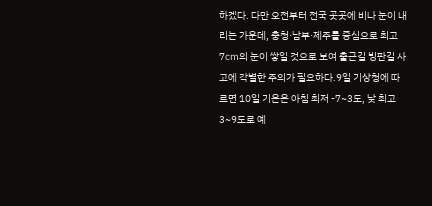하겠다. 다만 오전부터 전국 곳곳에 비나 눈이 내리는 가운데, 충청·남부·제주를 중심으로 최고 7㎝의 눈이 쌓일 것으로 보여 출근길 빙판길 사고에 각별한 주의가 필요하다.9일 기상청에 따르면 10일 기온은 아침 최저 -7~3도, 낮 최고 3~9도로 예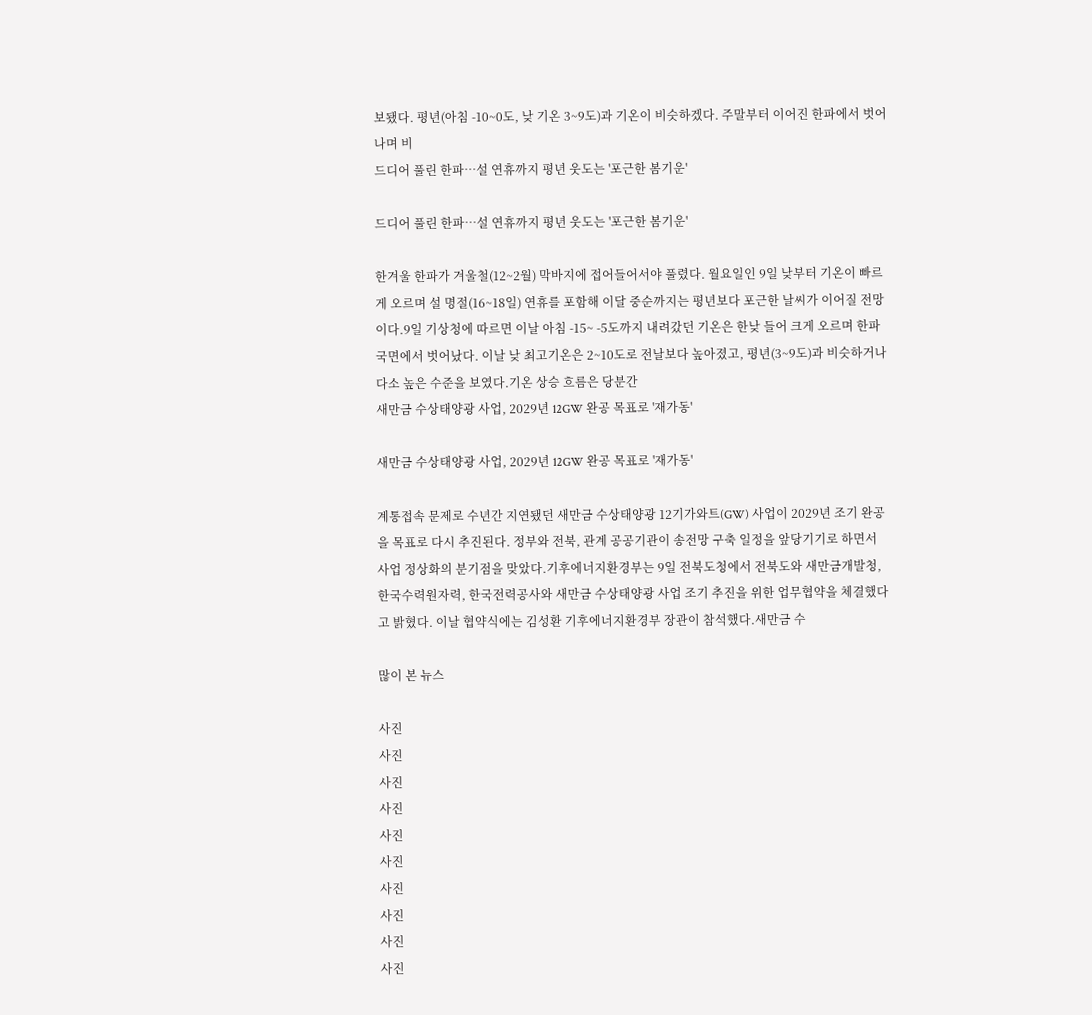보됐다. 평년(아침 -10~0도, 낮 기온 3~9도)과 기온이 비슷하겠다. 주말부터 이어진 한파에서 벗어나며 비
드디어 풀린 한파…설 연휴까지 평년 웃도는 '포근한 봄기운'

드디어 풀린 한파…설 연휴까지 평년 웃도는 '포근한 봄기운'

한겨울 한파가 겨울철(12~2월) 막바지에 접어들어서야 풀렸다. 월요일인 9일 낮부터 기온이 빠르게 오르며 설 명절(16~18일) 연휴를 포함해 이달 중순까지는 평년보다 포근한 날씨가 이어질 전망이다.9일 기상청에 따르면 이날 아침 -15~ -5도까지 내려갔던 기온은 한낮 들어 크게 오르며 한파 국면에서 벗어났다. 이날 낮 최고기온은 2~10도로 전날보다 높아졌고, 평년(3~9도)과 비슷하거나 다소 높은 수준을 보였다.기온 상승 흐름은 당분간
새만금 수상태양광 사업, 2029년 12GW 완공 목표로 '재가동'

새만금 수상태양광 사업, 2029년 12GW 완공 목표로 '재가동'

계통접속 문제로 수년간 지연됐던 새만금 수상태양광 12기가와트(GW) 사업이 2029년 조기 완공을 목표로 다시 추진된다. 정부와 전북, 관계 공공기관이 송전망 구축 일정을 앞당기기로 하면서 사업 정상화의 분기점을 맞았다.기후에너지환경부는 9일 전북도청에서 전북도와 새만금개발청, 한국수력원자력, 한국전력공사와 새만금 수상태양광 사업 조기 추진을 위한 업무협약을 체결했다고 밝혔다. 이날 협약식에는 김성환 기후에너지환경부 장관이 참석했다.새만금 수

많이 본 뉴스

사진
사진
사진
사진
사진
사진
사진
사진
사진
사진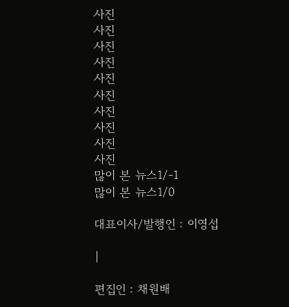사진
사진
사진
사진
사진
사진
사진
사진
사진
사진
많이 본 뉴스1/-1
많이 본 뉴스1/0

대표이사/발행인 : 이영섭

|

편집인 : 채원배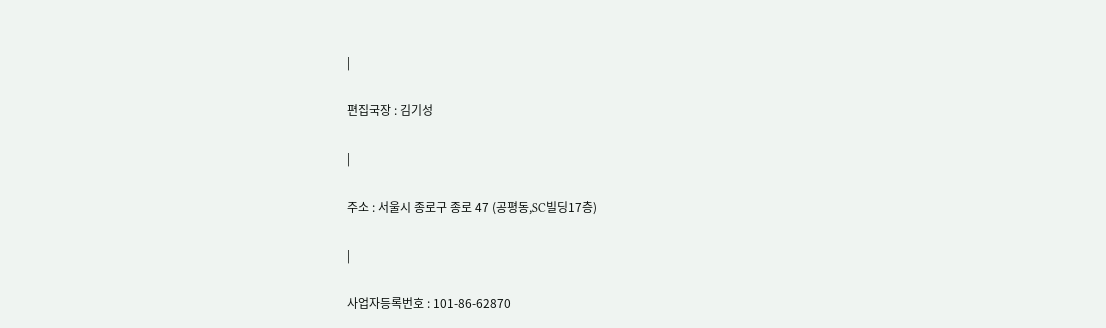|

편집국장 : 김기성

|

주소 : 서울시 종로구 종로 47 (공평동,SC빌딩17층)

|

사업자등록번호 : 101-86-62870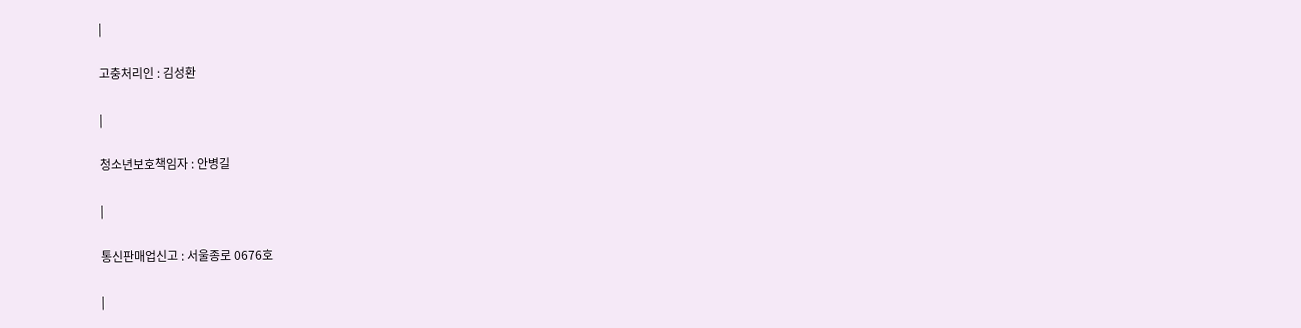|

고충처리인 : 김성환

|

청소년보호책임자 : 안병길

|

통신판매업신고 : 서울종로 0676호

|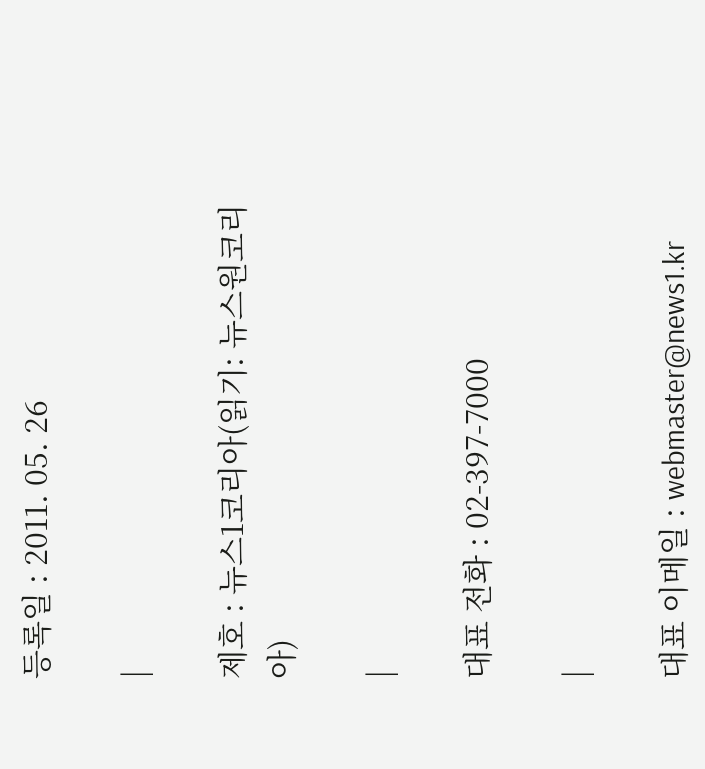등록일 : 2011. 05. 26

|

제호 : 뉴스1코리아(읽기: 뉴스원코리아)

|

대표 전화 : 02-397-7000

|

대표 이메일 : webmaster@news1.kr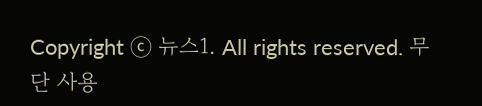Copyright ⓒ 뉴스1. All rights reserved. 무단 사용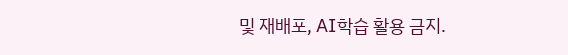및 재배포, AI학습 활용 금지.